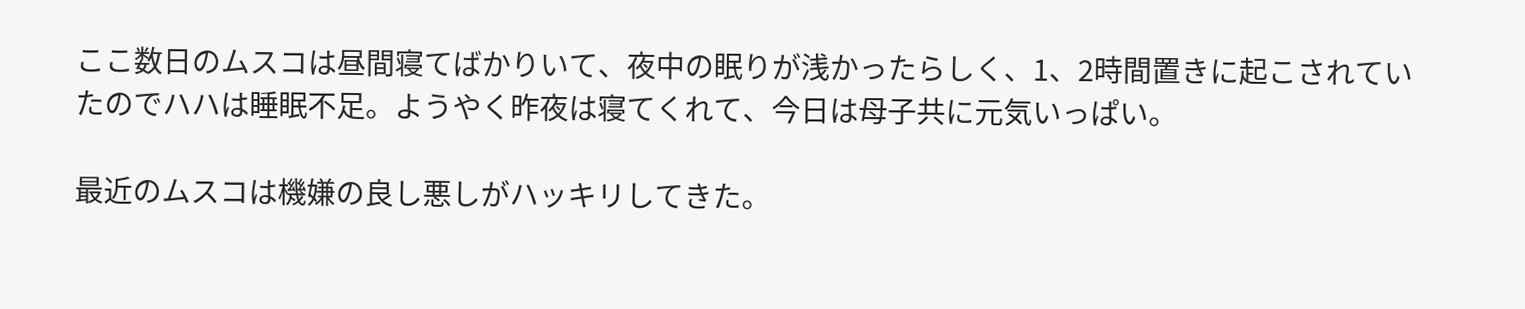ここ数日のムスコは昼間寝てばかりいて、夜中の眠りが浅かったらしく、1、2時間置きに起こされていたのでハハは睡眠不足。ようやく昨夜は寝てくれて、今日は母子共に元気いっぱい。

最近のムスコは機嫌の良し悪しがハッキリしてきた。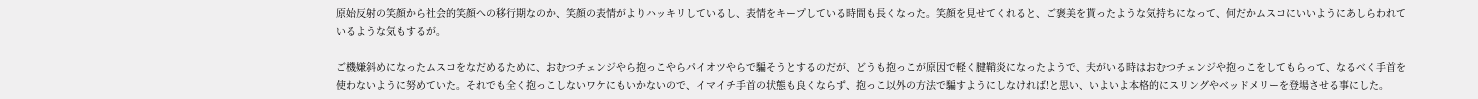原始反射の笑顔から社会的笑顔への移行期なのか、笑顔の表情がよりハッキリしているし、表情をキープしている時間も長くなった。笑顔を見せてくれると、ご褒美を貰ったような気持ちになって、何だかムスコにいいようにあしらわれているような気もするが。

ご機嫌斜めになったムスコをなだめるために、おむつチェンジやら抱っこやらパイオツやらで騙そうとするのだが、どうも抱っこが原因で軽く腱鞘炎になったようで、夫がいる時はおむつチェンジや抱っこをしてもらって、なるべく手首を使わないように努めていた。それでも全く抱っこしないワケにもいかないので、イマイチ手首の状態も良くならず、抱っこ以外の方法で騙すようにしなければ!と思い、いよいよ本格的にスリングやベッドメリーを登場させる事にした。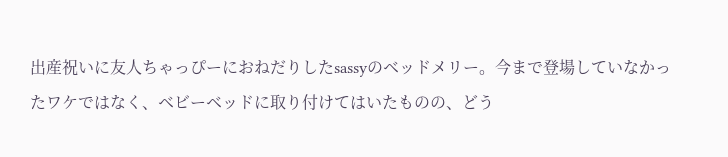出産祝いに友人ちゃっぴーにおねだりしたsassyのベッドメリー。今まで登場していなかったワケではなく、ベビーベッドに取り付けてはいたものの、どう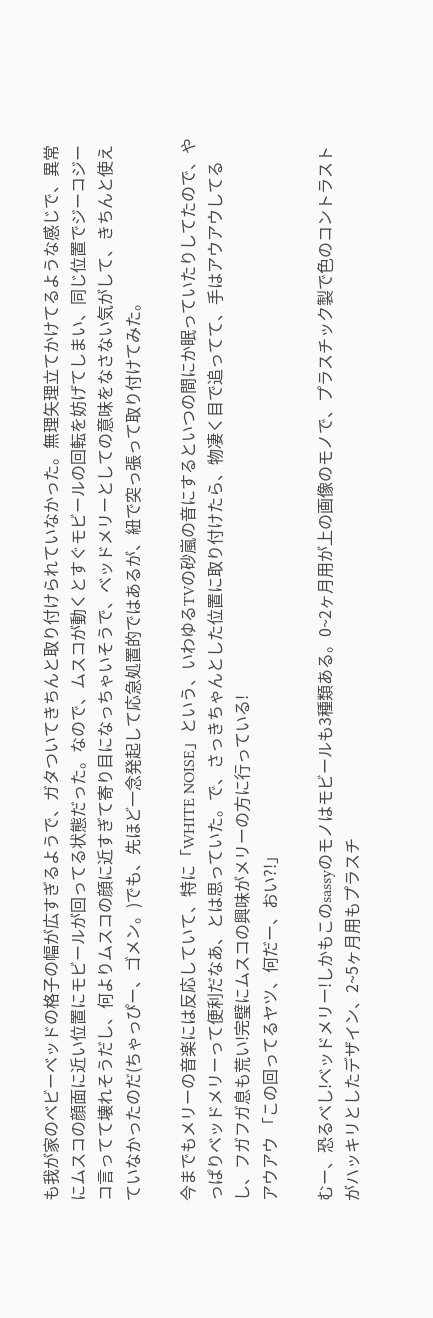も我が家のベビーベッドの格子の幅が広すぎるようで、ガタついてきちんと取り付けられていなかった。無理矢理立てかけてるような感じで、異常にムスコの顔面に近い位置にモビールが回ってる状態だった。なので、ムスコが動くとすぐモビールの回転を妨げてしまい、同じ位置でジーコジーコ言ってて壊れそうだし、何よりムスコの顔に近すぎて寄り目になっちゃいそうで、ベッドメリーとしての意味をなさない気がして、きちんと使えていなかったのだ(ちゃっぴー、ゴメン。)でも、先ほど一念発起して応急処置的ではあるが、紐で突っ張って取り付けてみた。

今までもメリーの音楽には反応していて、特に「WHITE NOISE」という、いわゆるTVの砂嵐の音にするといつの間にか眠っていたりしてたので、やっぱりベッドメリーって便利だなあ、とは思っていた。で、さっきちゃんとした位置に取り付けたら、物凄く目で追ってて、手はアウアウしてるし、フガフガ息も荒い!完璧にムスコの興味がメリーの方に行っている!
アウアウ 「この回ってるヤツ、何だー、おい?!」

むー、恐るべし!ベッドメリー!しかもこのsassyのモノはモビールも3種類ある。0~2ヶ月用が上の画像のモノで、プラスチック製で色のコントラストがハッキリとしたデザイン、2~5ヶ月用もプラスチ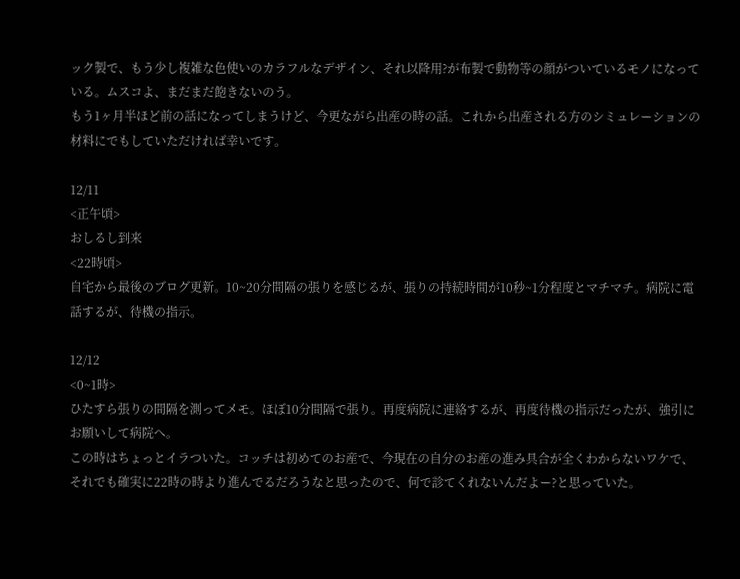ック製で、もう少し複雑な色使いのカラフルなデザイン、それ以降用?が布製で動物等の顔がついているモノになっている。ムスコよ、まだまだ飽きないのう。
もう1ヶ月半ほど前の話になってしまうけど、今更ながら出産の時の話。これから出産される方のシミュレーションの材料にでもしていただければ幸いです。

12/11
<正午頃>
おしるし到来
<22時頃>
自宅から最後のブログ更新。10~20分間隔の張りを感じるが、張りの持続時間が10秒~1分程度とマチマチ。病院に電話するが、待機の指示。

12/12
<0~1時>
ひたすら張りの間隔を測ってメモ。ほぼ10分間隔で張り。再度病院に連絡するが、再度待機の指示だったが、強引にお願いして病院へ。
この時はちょっとイラついた。コッチは初めてのお産で、今現在の自分のお産の進み具合が全くわからないワケで、それでも確実に22時の時より進んでるだろうなと思ったので、何で診てくれないんだよー?と思っていた。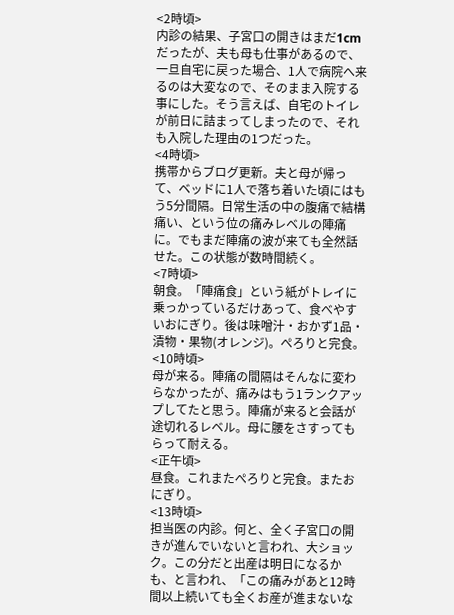<2時頃>
内診の結果、子宮口の開きはまだ1cmだったが、夫も母も仕事があるので、一旦自宅に戻った場合、1人で病院へ来るのは大変なので、そのまま入院する事にした。そう言えば、自宅のトイレが前日に詰まってしまったので、それも入院した理由の1つだった。
<4時頃>
携帯からブログ更新。夫と母が帰って、ベッドに1人で落ち着いた頃にはもう5分間隔。日常生活の中の腹痛で結構痛い、という位の痛みレベルの陣痛に。でもまだ陣痛の波が来ても全然話せた。この状態が数時間続く。
<7時頃>
朝食。「陣痛食」という紙がトレイに乗っかっているだけあって、食べやすいおにぎり。後は味噌汁・おかず1品・漬物・果物(オレンジ)。ぺろりと完食。
<10時頃>
母が来る。陣痛の間隔はそんなに変わらなかったが、痛みはもう1ランクアップしてたと思う。陣痛が来ると会話が途切れるレベル。母に腰をさすってもらって耐える。
<正午頃>
昼食。これまたぺろりと完食。またおにぎり。
<13時頃>
担当医の内診。何と、全く子宮口の開きが進んでいないと言われ、大ショック。この分だと出産は明日になるかも、と言われ、「この痛みがあと12時間以上続いても全くお産が進まないな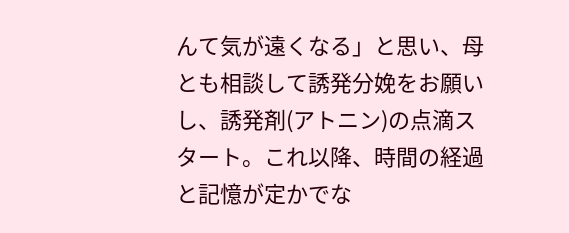んて気が遠くなる」と思い、母とも相談して誘発分娩をお願いし、誘発剤(アトニン)の点滴スタート。これ以降、時間の経過と記憶が定かでな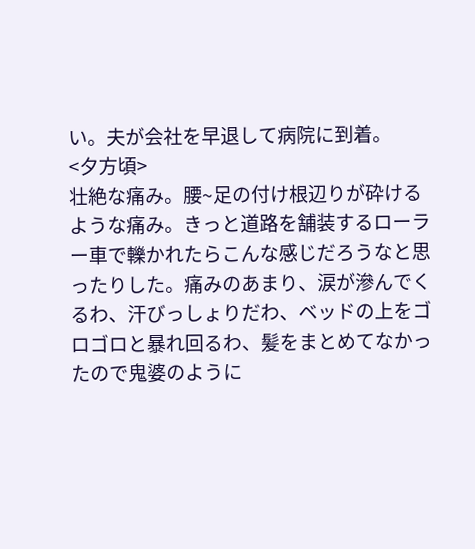い。夫が会社を早退して病院に到着。
<夕方頃>
壮絶な痛み。腰~足の付け根辺りが砕けるような痛み。きっと道路を舗装するローラー車で轢かれたらこんな感じだろうなと思ったりした。痛みのあまり、涙が滲んでくるわ、汗びっしょりだわ、ベッドの上をゴロゴロと暴れ回るわ、髪をまとめてなかったので鬼婆のように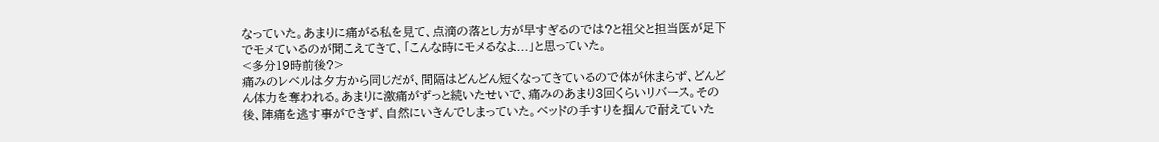なっていた。あまりに痛がる私を見て、点滴の落とし方が早すぎるのでは?と祖父と担当医が足下でモメているのが聞こえてきて、「こんな時にモメるなよ...」と思っていた。
<多分19時前後?>
痛みのレベルは夕方から同じだが、間隔はどんどん短くなってきているので体が休まらず、どんどん体力を奪われる。あまりに激痛がずっと続いたせいで、痛みのあまり3回くらいリバース。その後、陣痛を逃す事ができず、自然にいきんでしまっていた。ベッドの手すりを掴んで耐えていた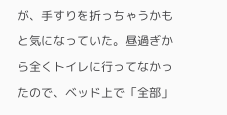が、手すりを折っちゃうかもと気になっていた。昼過ぎから全くトイレに行ってなかったので、ベッド上で「全部」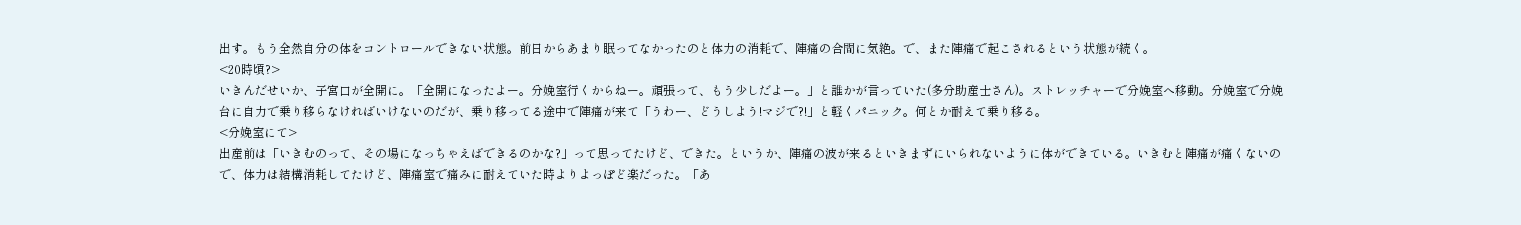出す。もう全然自分の体をコントロールできない状態。前日からあまり眠ってなかったのと体力の消耗で、陣痛の合間に気絶。で、また陣痛で起こされるという状態が続く。
<20時頃?>
いきんだせいか、子宮口が全開に。「全開になったよー。分娩室行くからねー。頑張って、もう少しだよー。」と誰かが言っていた(多分助産士さん)。ストレッチャーで分娩室へ移動。分娩室で分娩台に自力で乗り移らなければいけないのだが、乗り移ってる途中で陣痛が来て「うわー、どうしよう!マジで?!」と軽くパニック。何とか耐えて乗り移る。
<分娩室にて>
出産前は「いきむのって、その場になっちゃえばできるのかな?」って思ってたけど、できた。というか、陣痛の波が来るといきまずにいられないように体ができている。いきむと陣痛が痛くないので、体力は結構消耗してたけど、陣痛室で痛みに耐えていた時よりよっぽど楽だった。「あ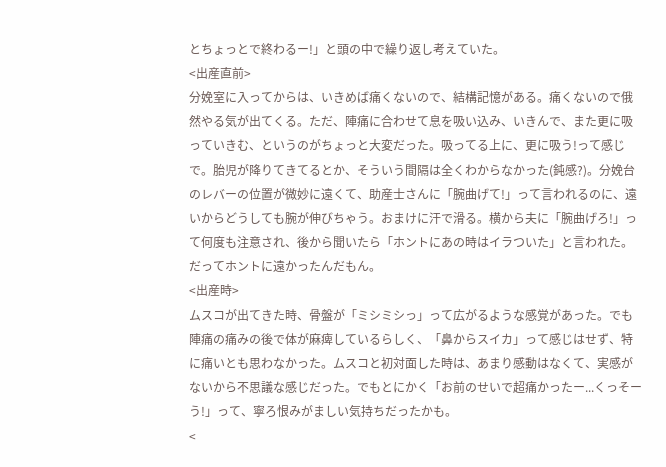とちょっとで終わるー!」と頭の中で繰り返し考えていた。
<出産直前>
分娩室に入ってからは、いきめば痛くないので、結構記憶がある。痛くないので俄然やる気が出てくる。ただ、陣痛に合わせて息を吸い込み、いきんで、また更に吸っていきむ、というのがちょっと大変だった。吸ってる上に、更に吸う!って感じで。胎児が降りてきてるとか、そういう間隔は全くわからなかった(鈍感?)。分娩台のレバーの位置が微妙に遠くて、助産士さんに「腕曲げて!」って言われるのに、遠いからどうしても腕が伸びちゃう。おまけに汗で滑る。横から夫に「腕曲げろ!」って何度も注意され、後から聞いたら「ホントにあの時はイラついた」と言われた。だってホントに遠かったんだもん。
<出産時>
ムスコが出てきた時、骨盤が「ミシミシっ」って広がるような感覚があった。でも陣痛の痛みの後で体が麻痺しているらしく、「鼻からスイカ」って感じはせず、特に痛いとも思わなかった。ムスコと初対面した時は、あまり感動はなくて、実感がないから不思議な感じだった。でもとにかく「お前のせいで超痛かったー...くっそーう!」って、寧ろ恨みがましい気持ちだったかも。
<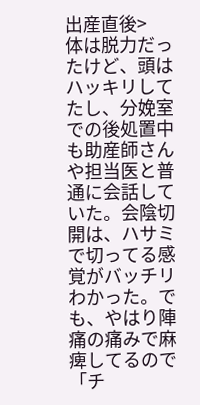出産直後>
体は脱力だったけど、頭はハッキリしてたし、分娩室での後処置中も助産師さんや担当医と普通に会話していた。会陰切開は、ハサミで切ってる感覚がバッチリわかった。でも、やはり陣痛の痛みで麻痺してるので「チ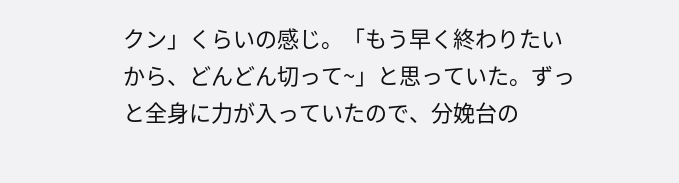クン」くらいの感じ。「もう早く終わりたいから、どんどん切って~」と思っていた。ずっと全身に力が入っていたので、分娩台の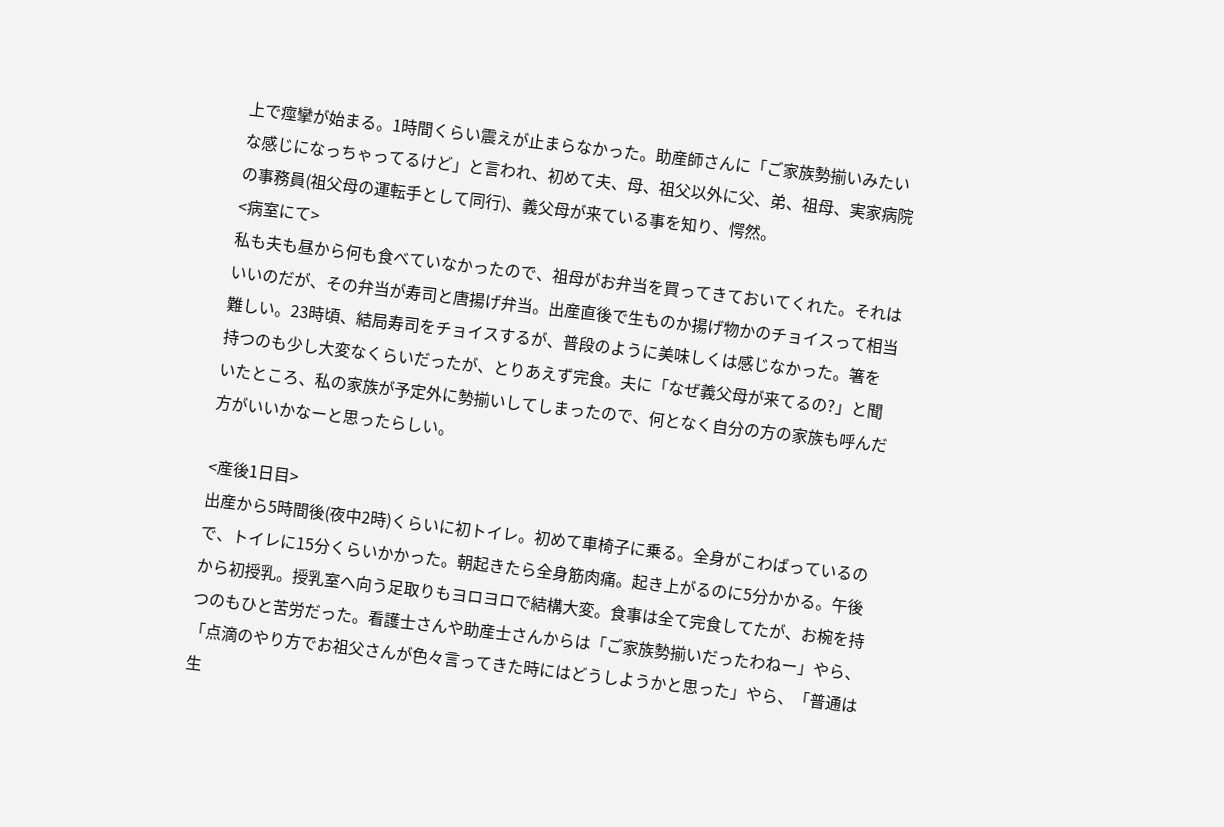上で痙攣が始まる。1時間くらい震えが止まらなかった。助産師さんに「ご家族勢揃いみたいな感じになっちゃってるけど」と言われ、初めて夫、母、祖父以外に父、弟、祖母、実家病院の事務員(祖父母の運転手として同行)、義父母が来ている事を知り、愕然。
<病室にて>
私も夫も昼から何も食べていなかったので、祖母がお弁当を買ってきておいてくれた。それはいいのだが、その弁当が寿司と唐揚げ弁当。出産直後で生ものか揚げ物かのチョイスって相当難しい。23時頃、結局寿司をチョイスするが、普段のように美味しくは感じなかった。箸を持つのも少し大変なくらいだったが、とりあえず完食。夫に「なぜ義父母が来てるの?」と聞いたところ、私の家族が予定外に勢揃いしてしまったので、何となく自分の方の家族も呼んだ方がいいかなーと思ったらしい。

<産後1日目>
出産から5時間後(夜中2時)くらいに初トイレ。初めて車椅子に乗る。全身がこわばっているので、トイレに15分くらいかかった。朝起きたら全身筋肉痛。起き上がるのに5分かかる。午後から初授乳。授乳室へ向う足取りもヨロヨロで結構大変。食事は全て完食してたが、お椀を持つのもひと苦労だった。看護士さんや助産士さんからは「ご家族勢揃いだったわねー」やら、「点滴のやり方でお祖父さんが色々言ってきた時にはどうしようかと思った」やら、「普通は生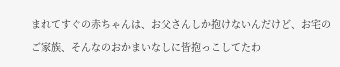まれてすぐの赤ちゃんは、お父さんしか抱けないんだけど、お宅のご家族、そんなのおかまいなしに皆抱っこしてたわ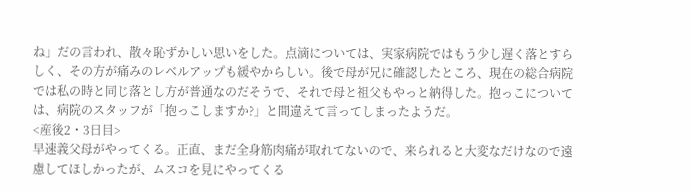ね」だの言われ、散々恥ずかしい思いをした。点滴については、実家病院ではもう少し遅く落とすらしく、その方が痛みのレベルアップも緩やからしい。後で母が兄に確認したところ、現在の総合病院では私の時と同じ落とし方が普通なのだそうで、それで母と祖父もやっと納得した。抱っこについては、病院のスタッフが「抱っこしますか?」と間違えて言ってしまったようだ。
<産後2・3日目>
早速義父母がやってくる。正直、まだ全身筋肉痛が取れてないので、来られると大変なだけなので遠慮してほしかったが、ムスコを見にやってくる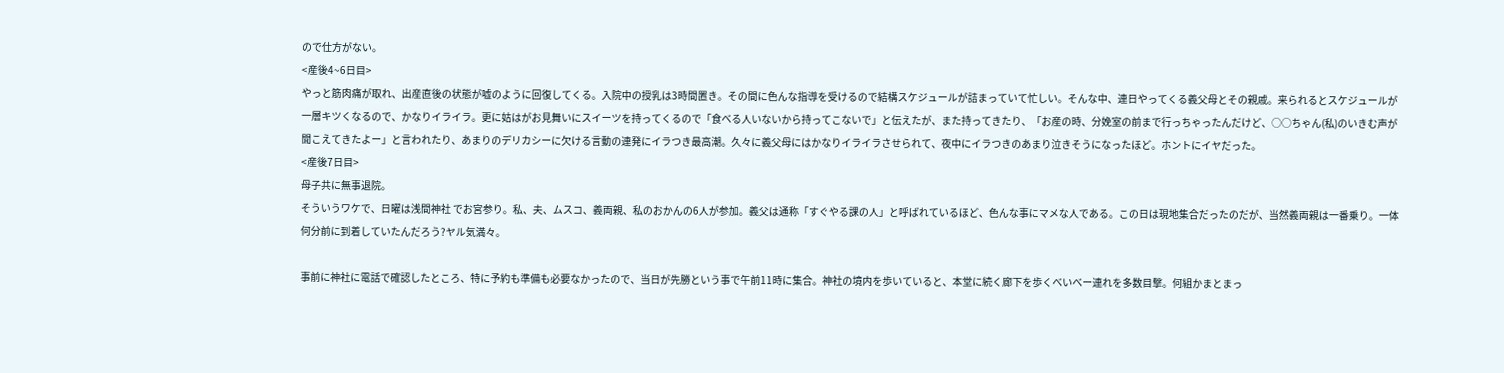ので仕方がない。
<産後4~6日目>
やっと筋肉痛が取れ、出産直後の状態が嘘のように回復してくる。入院中の授乳は3時間置き。その間に色んな指導を受けるので結構スケジュールが詰まっていて忙しい。そんな中、連日やってくる義父母とその親戚。来られるとスケジュールが一層キツくなるので、かなりイライラ。更に姑はがお見舞いにスイーツを持ってくるので「食べる人いないから持ってこないで」と伝えたが、また持ってきたり、「お産の時、分娩室の前まで行っちゃったんだけど、○○ちゃん(私)のいきむ声が聞こえてきたよー」と言われたり、あまりのデリカシーに欠ける言動の連発にイラつき最高潮。久々に義父母にはかなりイライラさせられて、夜中にイラつきのあまり泣きそうになったほど。ホントにイヤだった。
<産後7日目>
母子共に無事退院。
そういうワケで、日曜は浅間神社 でお宮参り。私、夫、ムスコ、義両親、私のおかんの6人が参加。義父は通称「すぐやる課の人」と呼ばれているほど、色んな事にマメな人である。この日は現地集合だったのだが、当然義両親は一番乗り。一体何分前に到着していたんだろう?ヤル気満々。

事前に神社に電話で確認したところ、特に予約も準備も必要なかったので、当日が先勝という事で午前11時に集合。神社の境内を歩いていると、本堂に続く廊下を歩くべいべー連れを多数目撃。何組かまとまっ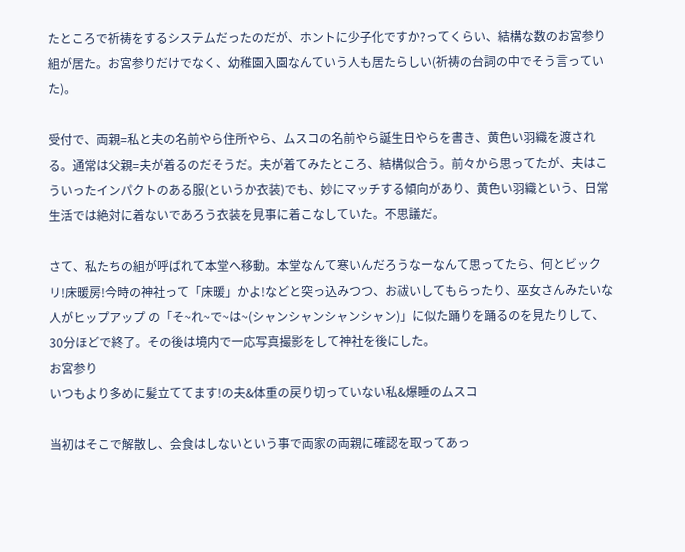たところで祈祷をするシステムだったのだが、ホントに少子化ですか?ってくらい、結構な数のお宮参り組が居た。お宮参りだけでなく、幼稚園入園なんていう人も居たらしい(祈祷の台詞の中でそう言っていた)。

受付で、両親=私と夫の名前やら住所やら、ムスコの名前やら誕生日やらを書き、黄色い羽織を渡される。通常は父親=夫が着るのだそうだ。夫が着てみたところ、結構似合う。前々から思ってたが、夫はこういったインパクトのある服(というか衣装)でも、妙にマッチする傾向があり、黄色い羽織という、日常生活では絶対に着ないであろう衣装を見事に着こなしていた。不思議だ。

さて、私たちの組が呼ばれて本堂へ移動。本堂なんて寒いんだろうなーなんて思ってたら、何とビックリ!床暖房!今時の神社って「床暖」かよ!などと突っ込みつつ、お祓いしてもらったり、巫女さんみたいな人がヒップアップ の「そ~れ~で~は~(シャンシャンシャンシャン)」に似た踊りを踊るのを見たりして、30分ほどで終了。その後は境内で一応写真撮影をして神社を後にした。
お宮参り
いつもより多めに髪立ててます!の夫&体重の戻り切っていない私&爆睡のムスコ

当初はそこで解散し、会食はしないという事で両家の両親に確認を取ってあっ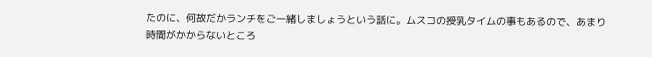たのに、何故だかランチをご一緒しましょうという話に。ムスコの授乳タイムの事もあるので、あまり時間がかからないところ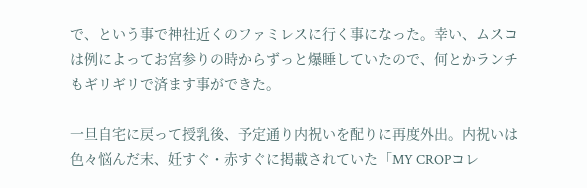で、という事で神社近くのファミレスに行く事になった。幸い、ムスコは例によってお宮参りの時からずっと爆睡していたので、何とかランチもギリギリで済ます事ができた。

一旦自宅に戻って授乳後、予定通り内祝いを配りに再度外出。内祝いは色々悩んだ末、妊すぐ・赤すぐに掲載されていた「MY CROPコレ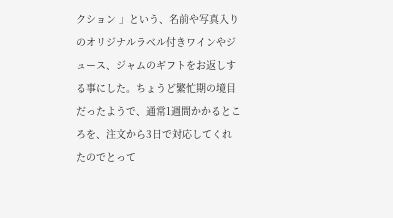クション 」という、名前や写真入りのオリジナルラベル付きワインやジュース、ジャムのギフトをお返しする事にした。ちょうど繁忙期の境目だったようで、通常1週間かかるところを、注文から3日で対応してくれたのでとって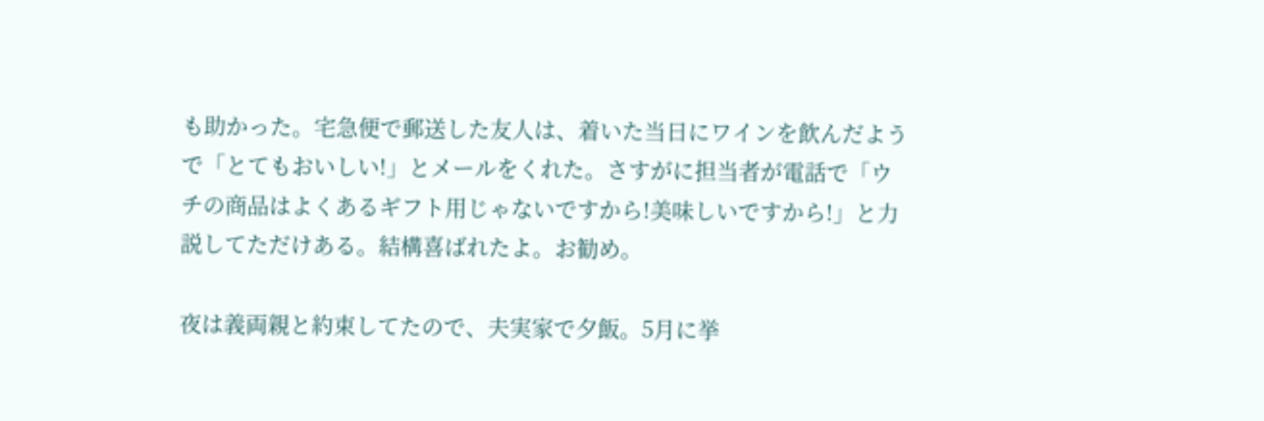も助かった。宅急便で郵送した友人は、着いた当日にワインを飲んだようで「とてもおいしい!」とメールをくれた。さすがに担当者が電話で「ウチの商品はよくあるギフト用じゃないですから!美味しいですから!」と力説してただけある。結構喜ばれたよ。お勧め。

夜は義両親と約束してたので、夫実家で夕飯。5月に挙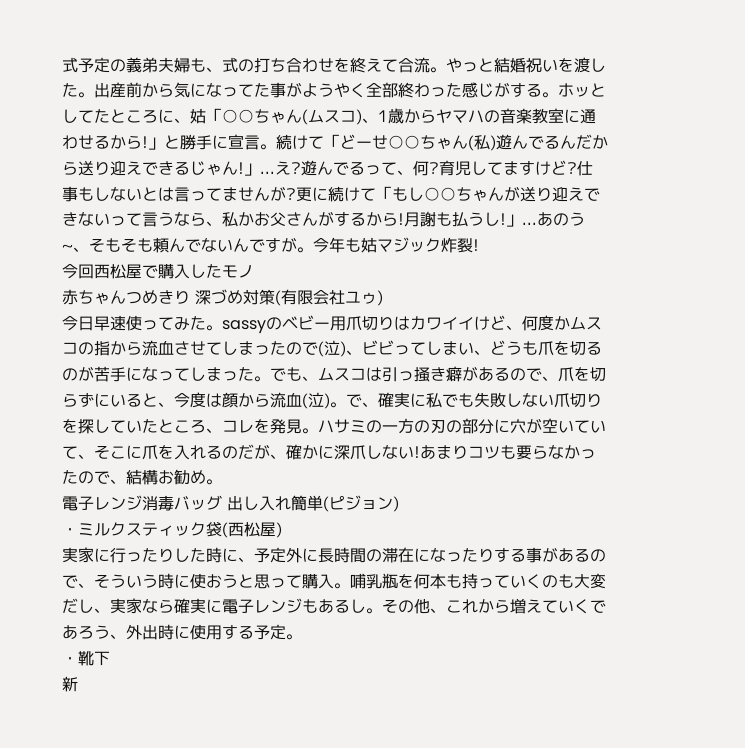式予定の義弟夫婦も、式の打ち合わせを終えて合流。やっと結婚祝いを渡した。出産前から気になってた事がようやく全部終わった感じがする。ホッとしてたところに、姑「○○ちゃん(ムスコ)、1歳からヤマハの音楽教室に通わせるから!」と勝手に宣言。続けて「どーせ○○ちゃん(私)遊んでるんだから送り迎えできるじゃん!」...え?遊んでるって、何?育児してますけど?仕事もしないとは言ってませんが?更に続けて「もし○○ちゃんが送り迎えできないって言うなら、私かお父さんがするから!月謝も払うし!」...あのう~、そもそも頼んでないんですが。今年も姑マジック炸裂!
今回西松屋で購入したモノ
赤ちゃんつめきり 深づめ対策(有限会社ユゥ)
今日早速使ってみた。sassyのベビー用爪切りはカワイイけど、何度かムスコの指から流血させてしまったので(泣)、ビビってしまい、どうも爪を切るのが苦手になってしまった。でも、ムスコは引っ掻き癖があるので、爪を切らずにいると、今度は顔から流血(泣)。で、確実に私でも失敗しない爪切りを探していたところ、コレを発見。ハサミの一方の刃の部分に穴が空いていて、そこに爪を入れるのだが、確かに深爪しない!あまりコツも要らなかったので、結構お勧め。
電子レンジ消毒バッグ 出し入れ簡単(ピジョン)
・ミルクスティック袋(西松屋)
実家に行ったりした時に、予定外に長時間の滞在になったりする事があるので、そういう時に使おうと思って購入。哺乳瓶を何本も持っていくのも大変だし、実家なら確実に電子レンジもあるし。その他、これから増えていくであろう、外出時に使用する予定。
・靴下
新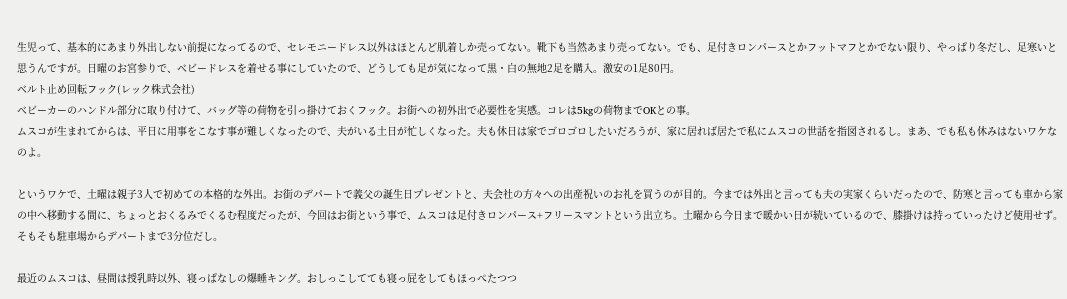生児って、基本的にあまり外出しない前提になってるので、セレモニードレス以外はほとんど肌着しか売ってない。靴下も当然あまり売ってない。でも、足付きロンパースとかフットマフとかでない限り、やっぱり冬だし、足寒いと思うんですが。日曜のお宮参りで、ベビードレスを着せる事にしていたので、どうしても足が気になって黒・白の無地2足を購入。激安の1足80円。
ベルト止め回転フック(レック株式会社)
ベビーカーのハンドル部分に取り付けて、バッグ等の荷物を引っ掛けておくフック。お街への初外出で必要性を実感。コレは5kgの荷物までOKとの事。
ムスコが生まれてからは、平日に用事をこなす事が難しくなったので、夫がいる土日が忙しくなった。夫も休日は家でゴロゴロしたいだろうが、家に居れば居たで私にムスコの世話を指図されるし。まあ、でも私も休みはないワケなのよ。

というワケで、土曜は親子3人で初めての本格的な外出。お街のデパートで義父の誕生日プレゼントと、夫会社の方々への出産祝いのお礼を買うのが目的。今までは外出と言っても夫の実家くらいだったので、防寒と言っても車から家の中へ移動する間に、ちょっとおくるみでくるむ程度だったが、今回はお街という事で、ムスコは足付きロンパース+フリースマントという出立ち。土曜から今日まで暖かい日が続いているので、膝掛けは持っていったけど使用せず。そもそも駐車場からデパートまで3分位だし。

最近のムスコは、昼間は授乳時以外、寝っぱなしの爆睡キング。おしっこしてても寝っ屁をしてもほっぺたつつ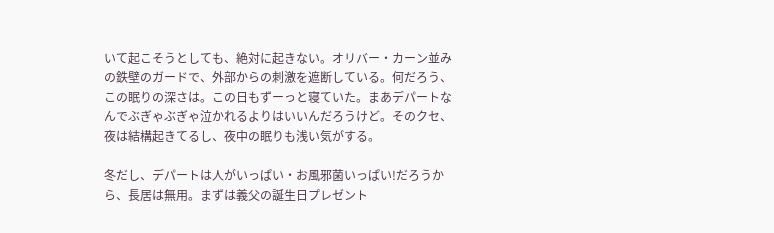いて起こそうとしても、絶対に起きない。オリバー・カーン並みの鉄壁のガードで、外部からの刺激を遮断している。何だろう、この眠りの深さは。この日もずーっと寝ていた。まあデパートなんでぶぎゃぶぎゃ泣かれるよりはいいんだろうけど。そのクセ、夜は結構起きてるし、夜中の眠りも浅い気がする。

冬だし、デパートは人がいっぱい・お風邪菌いっぱい!だろうから、長居は無用。まずは義父の誕生日プレゼント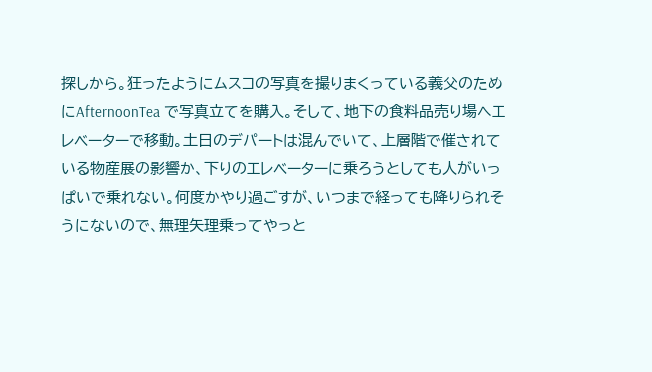探しから。狂ったようにムスコの写真を撮りまくっている義父のためにAfternoonTea で写真立てを購入。そして、地下の食料品売り場へエレベーターで移動。土日のデパートは混んでいて、上層階で催されている物産展の影響か、下りのエレベーターに乗ろうとしても人がいっぱいで乗れない。何度かやり過ごすが、いつまで経っても降りられそうにないので、無理矢理乗ってやっと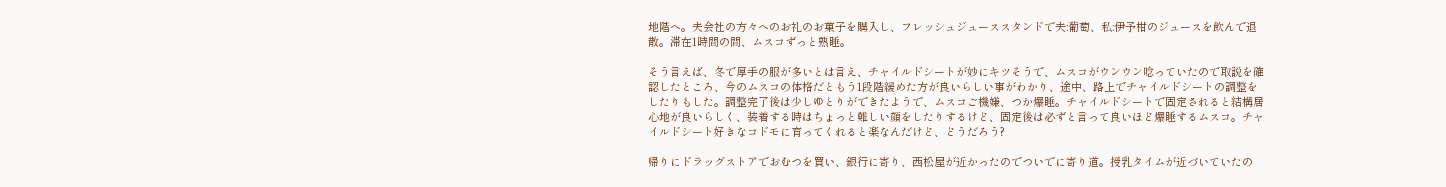地階へ。夫会社の方々へのお礼のお菓子を購入し、フレッシュジューススタンドで夫:葡萄、私:伊予柑のジュースを飲んで退散。滞在1時間の間、ムスコずっと熟睡。

そう言えば、冬で厚手の服が多いとは言え、チャイルドシートが妙にキツそうで、ムスコがウンウン唸っていたので取説を確認したところ、今のムスコの体格だともう1段階緩めた方が良いらしい事がわかり、途中、路上でチャイルドシートの調整をしたりもした。調整完了後は少しゆとりができたようで、ムスコご機嫌、つか爆睡。チャイルドシートで固定されると結構居心地が良いらしく、装着する時はちょっと難しい顔をしたりするけど、固定後は必ずと言って良いほど爆睡するムスコ。チャイルドシート好きなコドモに育ってくれると楽なんだけど、どうだろう?

帰りにドラッグストアでおむつを買い、銀行に寄り、西松屋が近かったのでついでに寄り道。授乳タイムが近づいていたの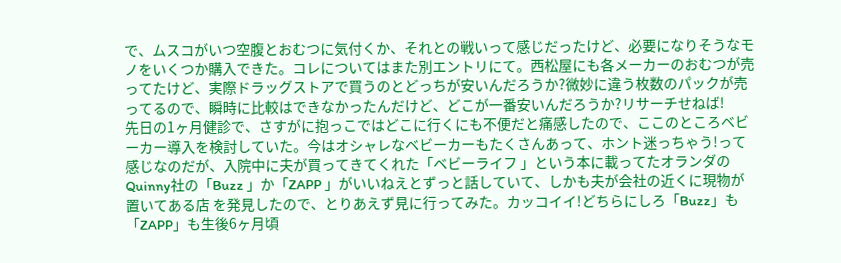で、ムスコがいつ空腹とおむつに気付くか、それとの戦いって感じだったけど、必要になりそうなモノをいくつか購入できた。コレについてはまた別エントリにて。西松屋にも各メーカーのおむつが売ってたけど、実際ドラッグストアで買うのとどっちが安いんだろうか?微妙に違う枚数のパックが売ってるので、瞬時に比較はできなかったんだけど、どこが一番安いんだろうか?リサーチせねば!
先日の1ヶ月健診で、さすがに抱っこではどこに行くにも不便だと痛感したので、ここのところベビーカー導入を検討していた。今はオシャレなベビーカーもたくさんあって、ホント迷っちゃう!って感じなのだが、入院中に夫が買ってきてくれた「ベビーライフ 」という本に載ってたオランダのQuinny社の「Buzz 」か「ZAPP 」がいいねえとずっと話していて、しかも夫が会社の近くに現物が置いてある店 を発見したので、とりあえず見に行ってみた。カッコイイ!どちらにしろ「Buzz」も「ZAPP」も生後6ヶ月頃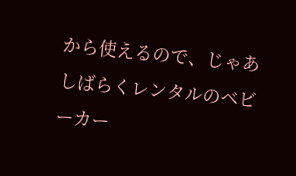から使えるので、じゃあしばらくレンタルのベビーカー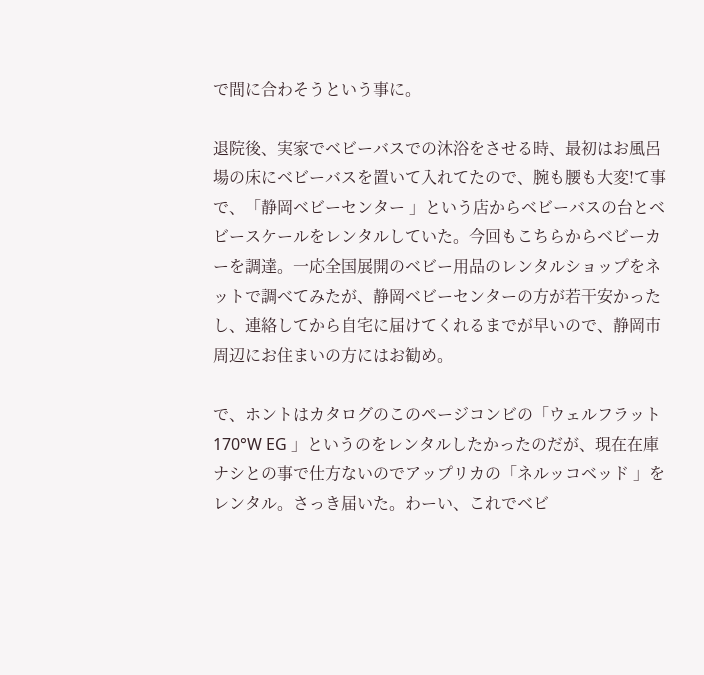で間に合わそうという事に。

退院後、実家でベビーバスでの沐浴をさせる時、最初はお風呂場の床にベビーバスを置いて入れてたので、腕も腰も大変!て事で、「静岡ベビーセンター 」という店からベビーバスの台とベビースケールをレンタルしていた。今回もこちらからベビーカーを調達。一応全国展開のベビー用品のレンタルショップをネットで調べてみたが、静岡ベビーセンターの方が若干安かったし、連絡してから自宅に届けてくれるまでが早いので、静岡市周辺にお住まいの方にはお勧め。

で、ホントはカタログのこのページコンビの「ウェルフラット170°W EG 」というのをレンタルしたかったのだが、現在在庫ナシとの事で仕方ないのでアップリカの「ネルッコベッド 」をレンタル。さっき届いた。わーい、これでベビ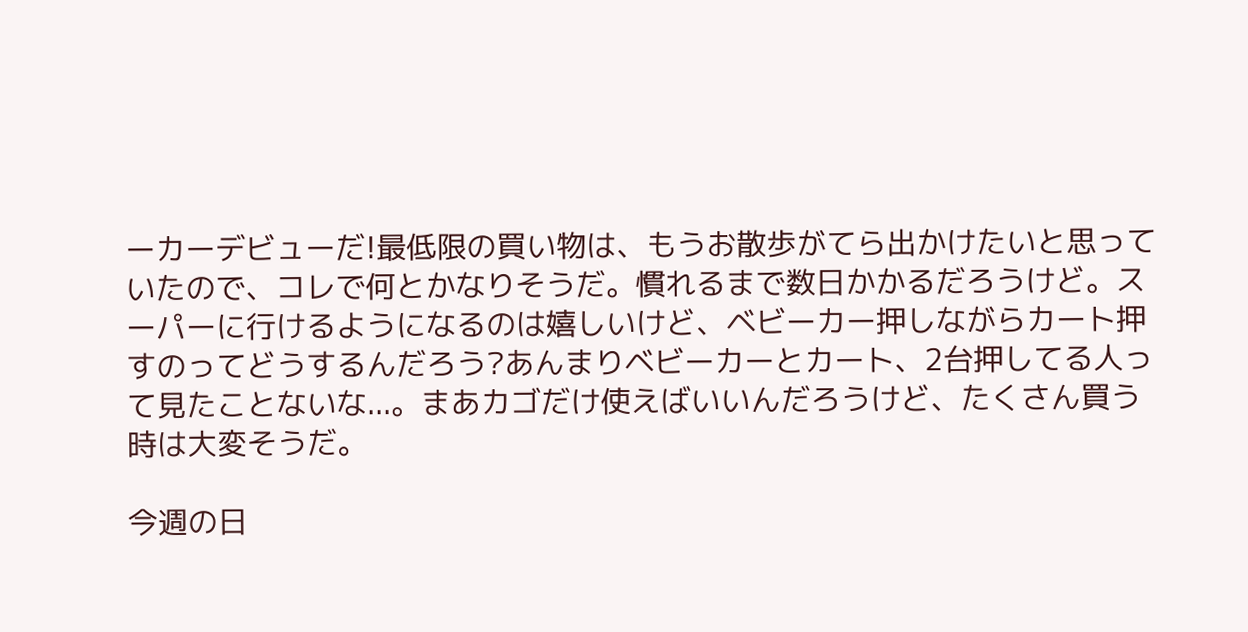ーカーデビューだ!最低限の買い物は、もうお散歩がてら出かけたいと思っていたので、コレで何とかなりそうだ。慣れるまで数日かかるだろうけど。スーパーに行けるようになるのは嬉しいけど、ベビーカー押しながらカート押すのってどうするんだろう?あんまりベビーカーとカート、2台押してる人って見たことないな...。まあカゴだけ使えばいいんだろうけど、たくさん買う時は大変そうだ。

今週の日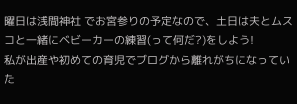曜日は浅間神社 でお宮参りの予定なので、土日は夫とムスコと一緒にベビーカーの練習(って何だ?)をしよう!
私が出産や初めての育児でブログから離れがちになっていた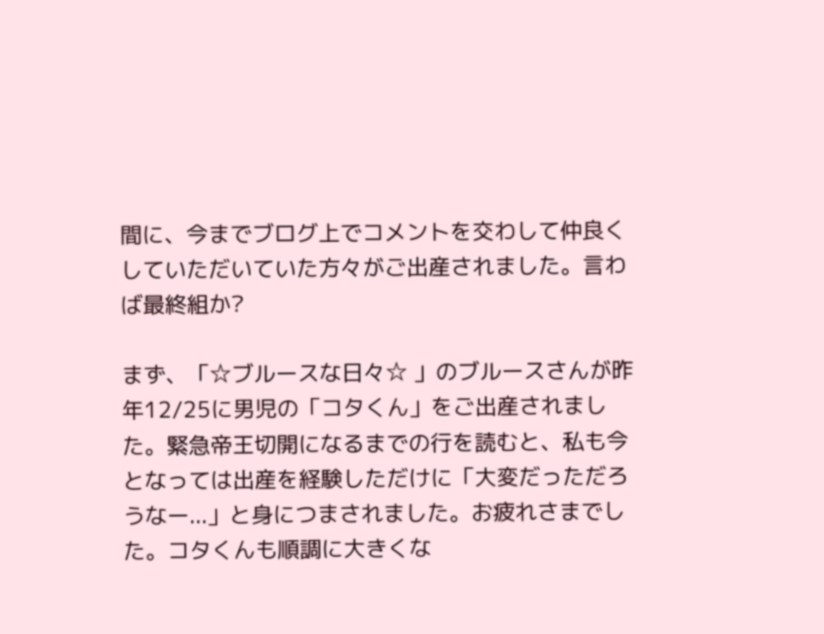間に、今までブログ上でコメントを交わして仲良くしていただいていた方々がご出産されました。言わば最終組か?

まず、「☆ブルースな日々☆ 」のブルースさんが昨年12/25に男児の「コタくん」をご出産されました。緊急帝王切開になるまでの行を読むと、私も今となっては出産を経験しただけに「大変だっただろうなー...」と身につまされました。お疲れさまでした。コタくんも順調に大きくな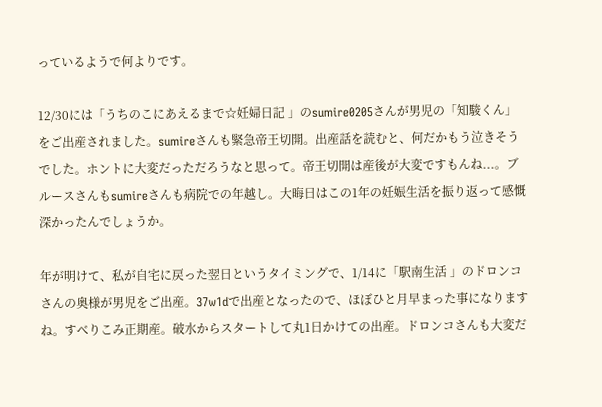っているようで何よりです。

12/30には「うちのこにあえるまで☆妊婦日記 」のsumire0205さんが男児の「知駿くん」をご出産されました。sumireさんも緊急帝王切開。出産話を読むと、何だかもう泣きそうでした。ホントに大変だっただろうなと思って。帝王切開は産後が大変ですもんね...。ブルースさんもsumireさんも病院での年越し。大晦日はこの1年の妊娠生活を振り返って感慨深かったんでしょうか。

年が明けて、私が自宅に戻った翌日というタイミングで、1/14に「駅南生活 」のドロンコさんの奥様が男児をご出産。37w1dで出産となったので、ほぼひと月早まった事になりますね。すべりこみ正期産。破水からスタートして丸1日かけての出産。ドロンコさんも大変だ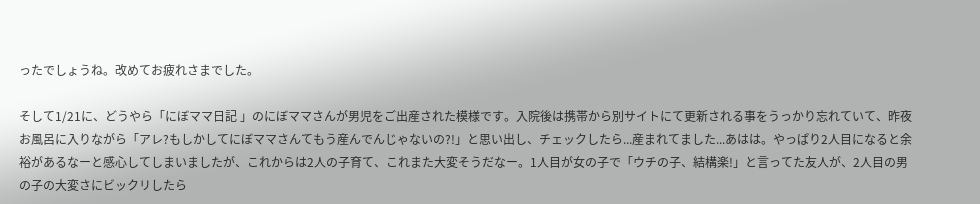ったでしょうね。改めてお疲れさまでした。

そして1/21に、どうやら「にぼママ日記 」のにぼママさんが男児をご出産された模様です。入院後は携帯から別サイトにて更新される事をうっかり忘れていて、昨夜お風呂に入りながら「アレ?もしかしてにぼママさんてもう産んでんじゃないの?!」と思い出し、チェックしたら...産まれてました...あはは。やっぱり2人目になると余裕があるなーと感心してしまいましたが、これからは2人の子育て、これまた大変そうだなー。1人目が女の子で「ウチの子、結構楽!」と言ってた友人が、2人目の男の子の大変さにビックリしたら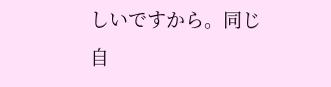しいですから。同じ自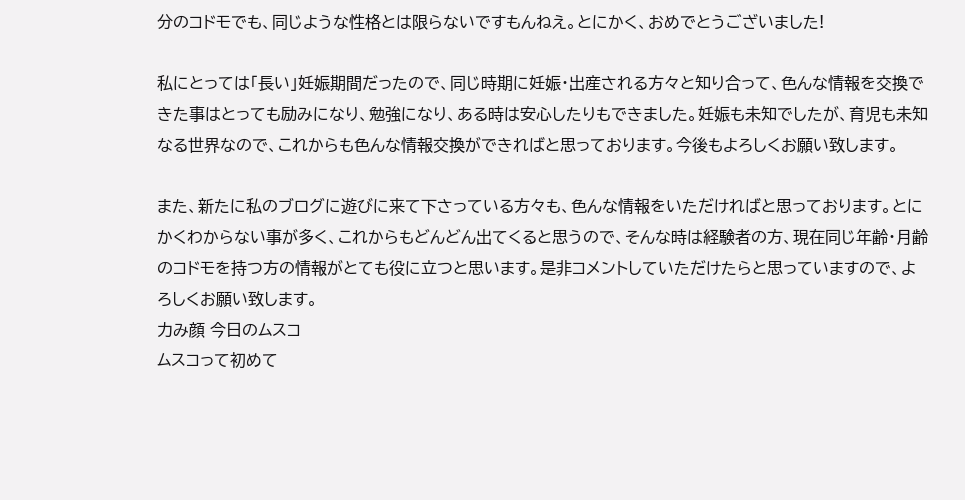分のコドモでも、同じような性格とは限らないですもんねえ。とにかく、おめでとうございました!

私にとっては「長い」妊娠期間だったので、同じ時期に妊娠・出産される方々と知り合って、色んな情報を交換できた事はとっても励みになり、勉強になり、ある時は安心したりもできました。妊娠も未知でしたが、育児も未知なる世界なので、これからも色んな情報交換ができればと思っております。今後もよろしくお願い致します。

また、新たに私のブログに遊びに来て下さっている方々も、色んな情報をいただければと思っております。とにかくわからない事が多く、これからもどんどん出てくると思うので、そんな時は経験者の方、現在同じ年齢・月齢のコドモを持つ方の情報がとても役に立つと思います。是非コメントしていただけたらと思っていますので、よろしくお願い致します。
力み顔 今日のムスコ
ムスコって初めて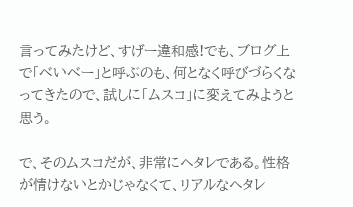言ってみたけど、すげー違和感!でも、ブログ上で「べいべー」と呼ぶのも、何となく呼びづらくなってきたので、試しに「ムスコ」に変えてみようと思う。

で、そのムスコだが、非常にヘタレである。性格が情けないとかじゃなくて、リアルなヘタレ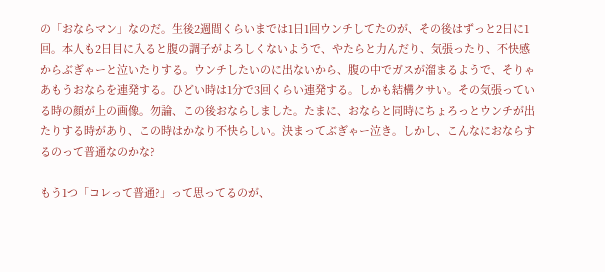の「おならマン」なのだ。生後2週間くらいまでは1日1回ウンチしてたのが、その後はずっと2日に1回。本人も2日目に入ると腹の調子がよろしくないようで、やたらと力んだり、気張ったり、不快感からぶぎゃーと泣いたりする。ウンチしたいのに出ないから、腹の中でガスが溜まるようで、そりゃあもうおならを連発する。ひどい時は1分で3回くらい連発する。しかも結構クサい。その気張っている時の顔が上の画像。勿論、この後おならしました。たまに、おならと同時にちょろっとウンチが出たりする時があり、この時はかなり不快らしい。決まってぶぎゃー泣き。しかし、こんなにおならするのって普通なのかな?

もう1つ「コレって普通?」って思ってるのが、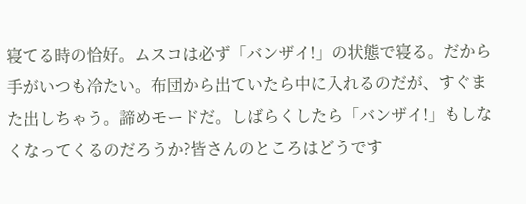寝てる時の恰好。ムスコは必ず「バンザイ!」の状態で寝る。だから手がいつも冷たい。布団から出ていたら中に入れるのだが、すぐまた出しちゃう。諦めモードだ。しばらくしたら「バンザイ!」もしなくなってくるのだろうか?皆さんのところはどうです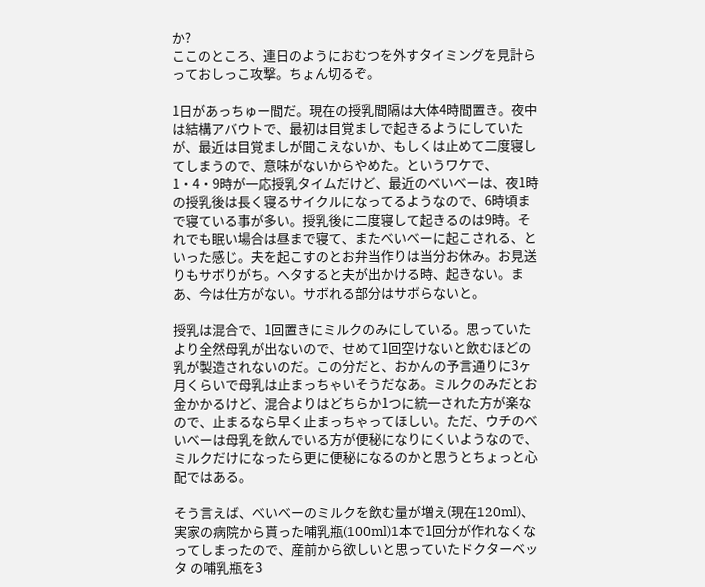か?
ここのところ、連日のようにおむつを外すタイミングを見計らっておしっこ攻撃。ちょん切るぞ。

1日があっちゅー間だ。現在の授乳間隔は大体4時間置き。夜中は結構アバウトで、最初は目覚ましで起きるようにしていたが、最近は目覚ましが聞こえないか、もしくは止めて二度寝してしまうので、意味がないからやめた。というワケで、1・4・9時が一応授乳タイムだけど、最近のべいべーは、夜1時の授乳後は長く寝るサイクルになってるようなので、6時頃まで寝ている事が多い。授乳後に二度寝して起きるのは9時。それでも眠い場合は昼まで寝て、またべいべーに起こされる、といった感じ。夫を起こすのとお弁当作りは当分お休み。お見送りもサボりがち。ヘタすると夫が出かける時、起きない。まあ、今は仕方がない。サボれる部分はサボらないと。

授乳は混合で、1回置きにミルクのみにしている。思っていたより全然母乳が出ないので、せめて1回空けないと飲むほどの乳が製造されないのだ。この分だと、おかんの予言通りに3ヶ月くらいで母乳は止まっちゃいそうだなあ。ミルクのみだとお金かかるけど、混合よりはどちらか1つに統一された方が楽なので、止まるなら早く止まっちゃってほしい。ただ、ウチのべいべーは母乳を飲んでいる方が便秘になりにくいようなので、ミルクだけになったら更に便秘になるのかと思うとちょっと心配ではある。

そう言えば、べいべーのミルクを飲む量が増え(現在120ml)、実家の病院から貰った哺乳瓶(100ml)1本で1回分が作れなくなってしまったので、産前から欲しいと思っていたドクターベッタ の哺乳瓶を3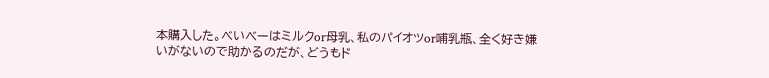本購入した。べいべーはミルクor母乳、私のパイオツor哺乳瓶、全く好き嫌いがないので助かるのだが、どうもド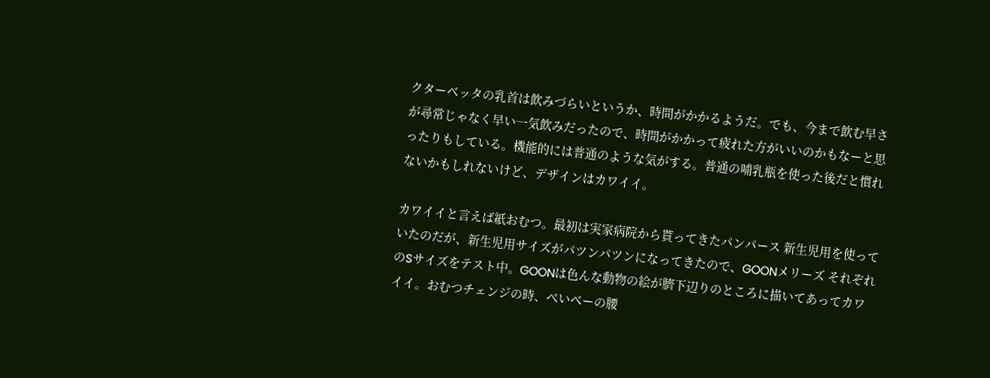クターベッタの乳首は飲みづらいというか、時間がかかるようだ。でも、今まで飲む早さが尋常じゃなく早い一気飲みだったので、時間がかかって疲れた方がいいのかもなーと思ったりもしている。機能的には普通のような気がする。普通の哺乳瓶を使った後だと慣れないかもしれないけど、デザインはカワイイ。

カワイイと言えば紙おむつ。最初は実家病院から貰ってきたパンパース 新生児用を使っていたのだが、新生児用サイズがパツンパツンになってきたので、GOONメリーズ それぞれのSサイズをテスト中。GOONは色んな動物の絵が臍下辺りのところに描いてあってカワイイ。おむつチェンジの時、べいべーの腰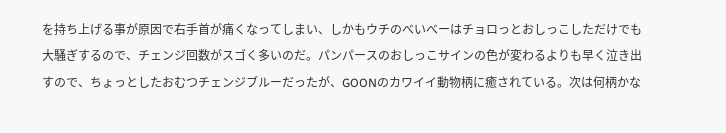を持ち上げる事が原因で右手首が痛くなってしまい、しかもウチのべいべーはチョロっとおしっこしただけでも大騒ぎするので、チェンジ回数がスゴく多いのだ。パンパースのおしっこサインの色が変わるよりも早く泣き出すので、ちょっとしたおむつチェンジブルーだったが、GOONのカワイイ動物柄に癒されている。次は何柄かな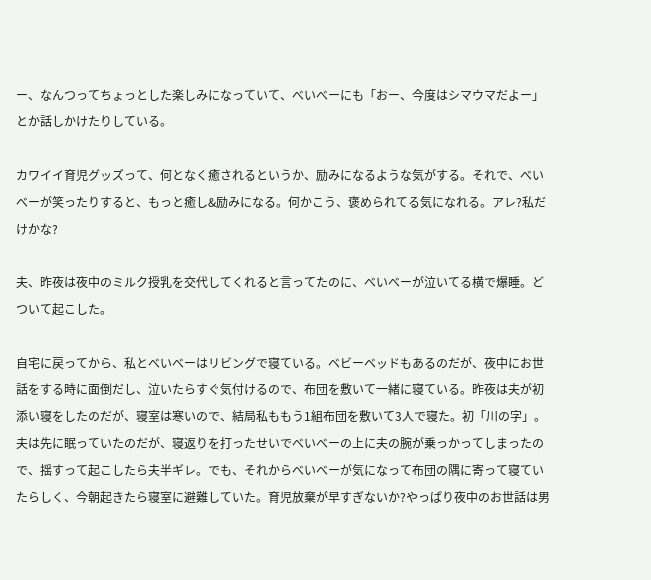ー、なんつってちょっとした楽しみになっていて、べいべーにも「おー、今度はシマウマだよー」とか話しかけたりしている。

カワイイ育児グッズって、何となく癒されるというか、励みになるような気がする。それで、べいべーが笑ったりすると、もっと癒し&励みになる。何かこう、褒められてる気になれる。アレ?私だけかな?

夫、昨夜は夜中のミルク授乳を交代してくれると言ってたのに、べいべーが泣いてる横で爆睡。どついて起こした。

自宅に戻ってから、私とべいべーはリビングで寝ている。ベビーベッドもあるのだが、夜中にお世話をする時に面倒だし、泣いたらすぐ気付けるので、布団を敷いて一緒に寝ている。昨夜は夫が初添い寝をしたのだが、寝室は寒いので、結局私ももう1組布団を敷いて3人で寝た。初「川の字」。夫は先に眠っていたのだが、寝返りを打ったせいでべいべーの上に夫の腕が乗っかってしまったので、揺すって起こしたら夫半ギレ。でも、それからべいべーが気になって布団の隅に寄って寝ていたらしく、今朝起きたら寝室に避難していた。育児放棄が早すぎないか?やっぱり夜中のお世話は男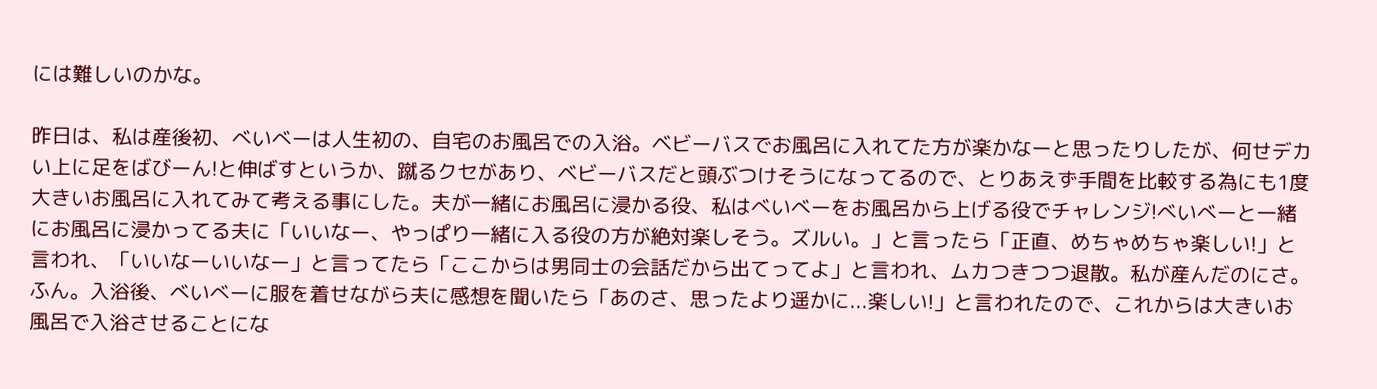には難しいのかな。

昨日は、私は産後初、べいべーは人生初の、自宅のお風呂での入浴。ベビーバスでお風呂に入れてた方が楽かなーと思ったりしたが、何せデカい上に足をばびーん!と伸ばすというか、蹴るクセがあり、ベビーバスだと頭ぶつけそうになってるので、とりあえず手間を比較する為にも1度大きいお風呂に入れてみて考える事にした。夫が一緒にお風呂に浸かる役、私はべいべーをお風呂から上げる役でチャレンジ!べいべーと一緒にお風呂に浸かってる夫に「いいなー、やっぱり一緒に入る役の方が絶対楽しそう。ズルい。」と言ったら「正直、めちゃめちゃ楽しい!」と言われ、「いいなーいいなー」と言ってたら「ここからは男同士の会話だから出てってよ」と言われ、ムカつきつつ退散。私が産んだのにさ。ふん。入浴後、べいべーに服を着せながら夫に感想を聞いたら「あのさ、思ったより遥かに...楽しい!」と言われたので、これからは大きいお風呂で入浴させることにな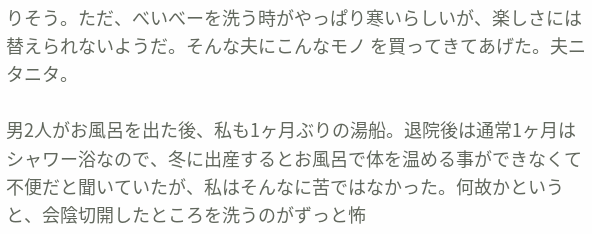りそう。ただ、べいべーを洗う時がやっぱり寒いらしいが、楽しさには替えられないようだ。そんな夫にこんなモノ を買ってきてあげた。夫ニタニタ。

男2人がお風呂を出た後、私も1ヶ月ぶりの湯船。退院後は通常1ヶ月はシャワー浴なので、冬に出産するとお風呂で体を温める事ができなくて不便だと聞いていたが、私はそんなに苦ではなかった。何故かというと、会陰切開したところを洗うのがずっと怖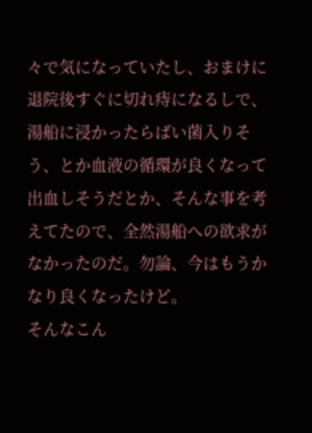々で気になっていたし、おまけに退院後すぐに切れ痔になるしで、湯船に浸かったらばい菌入りそう、とか血液の循環が良くなって出血しそうだとか、そんな事を考えてたので、全然湯船への欲求がなかったのだ。勿論、今はもうかなり良くなったけど。
そんなこん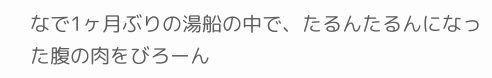なで1ヶ月ぶりの湯船の中で、たるんたるんになった腹の肉をびろーん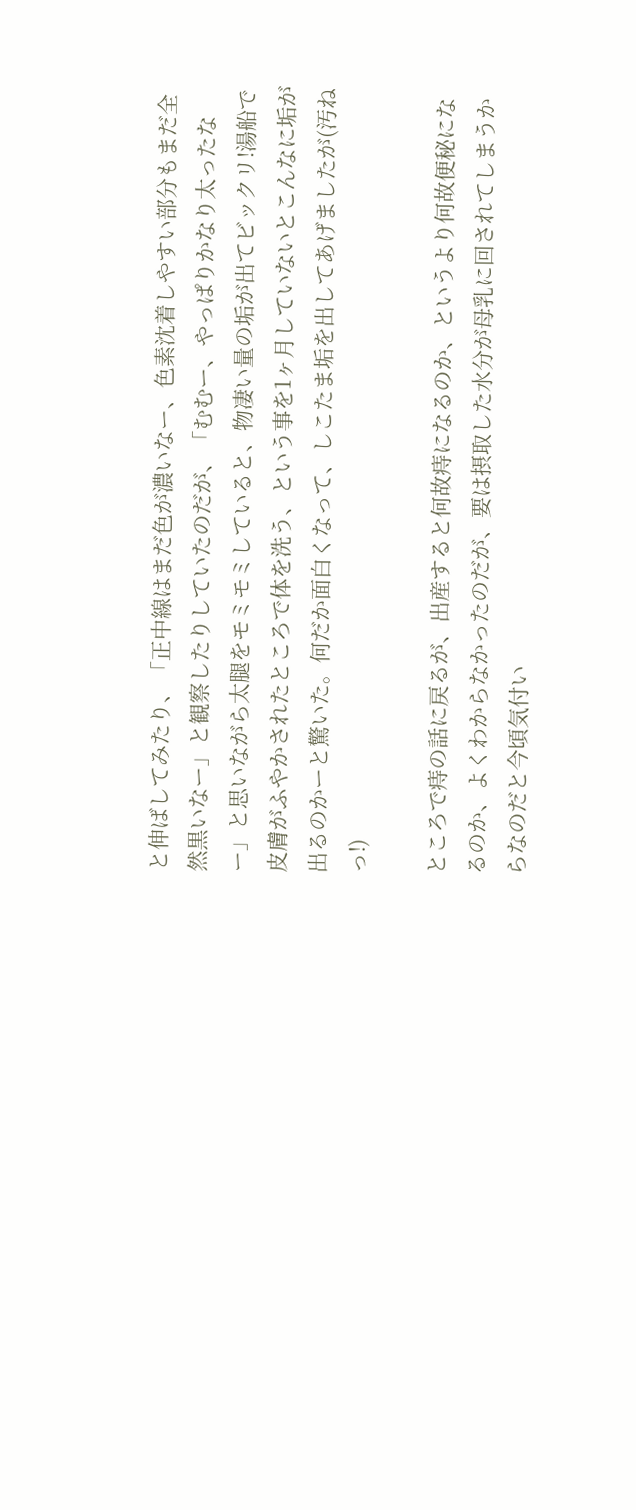と伸ばしてみたり、「正中線はまだ色が濃いなー、色素沈着しやすい部分もまだ全然黒いなー」と観察したりしていたのだが、「むむー、やっぱりかなり太ったなー」と思いながら太腿をモミモミしていると、物凄い量の垢が出てビックリ!湯船で皮膚がふやかされたところで体を洗う、という事を1ヶ月していないとこんなに垢が出るのかーと驚いた。何だか面白くなって、しこたま垢を出してあげましたが(汚ねっ!)

ところで痔の話に戻るが、出産すると何故痔になるのか、というより何故便秘になるのか、よくわからなかったのだが、要は摂取した水分が母乳に回されてしまうからなのだと今頃気付い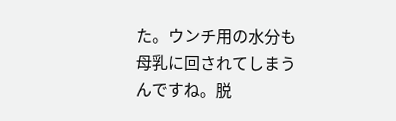た。ウンチ用の水分も母乳に回されてしまうんですね。脱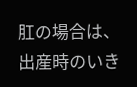肛の場合は、出産時のいき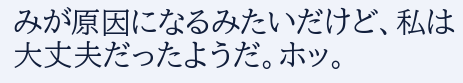みが原因になるみたいだけど、私は大丈夫だったようだ。ホッ。